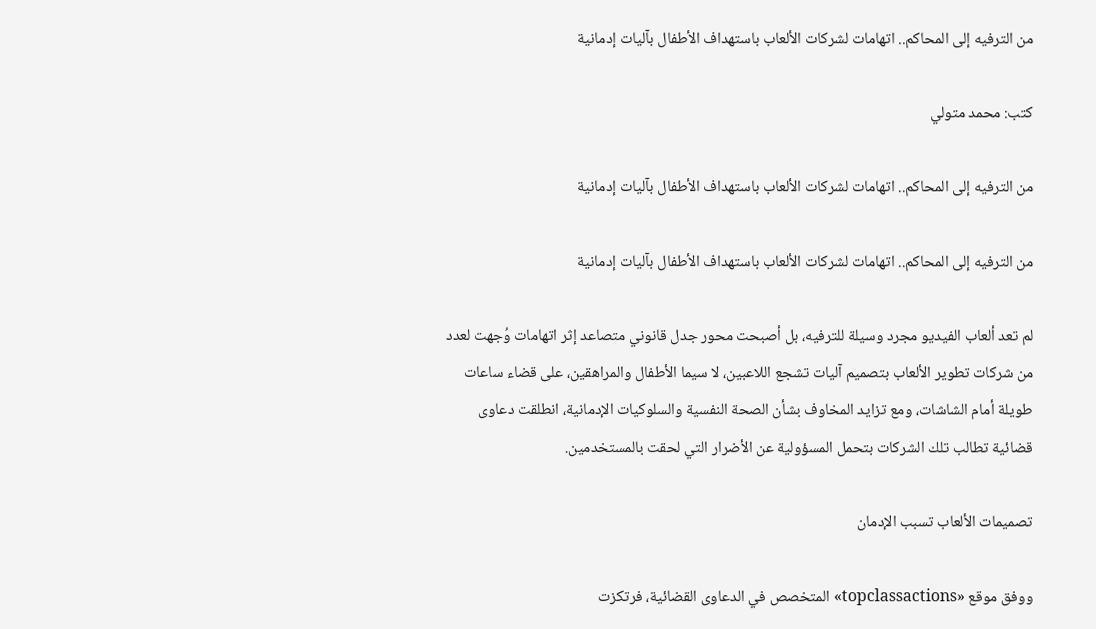من الترفيه إلى المحاكم.. اتهامات لشركات الألعاب باستهداف الأطفال بآليات إدمانية

كتب: محمد متولي

من الترفيه إلى المحاكم.. اتهامات لشركات الألعاب باستهداف الأطفال بآليات إدمانية

من الترفيه إلى المحاكم.. اتهامات لشركات الألعاب باستهداف الأطفال بآليات إدمانية

لم تعد ألعاب الفيديو مجرد وسيلة للترفيه، بل أصبحت محور جدل قانوني متصاعد إثر اتهامات وُجهت لعدد من شركات تطوير الألعاب بتصميم آليات تشجع اللاعبين، لا سيما الأطفال والمراهقين، على قضاء ساعات طويلة أمام الشاشات، ومع تزايد المخاوف بشأن الصحة النفسية والسلوكيات الإدمانية، انطلقت دعاوى قضائية تطالب تلك الشركات بتحمل المسؤولية عن الأضرار التي لحقت بالمستخدمين.

تصميمات الألعاب تسبب الإدمان

ووفق موقع «topclassactions» المتخصص في الدعاوى القضائية، فرتكزت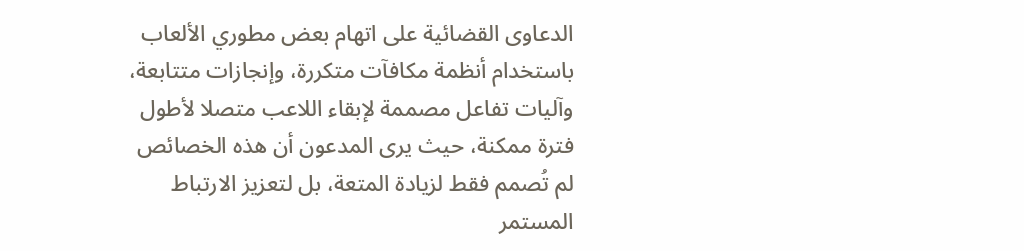الدعاوى القضائية على اتهام بعض مطوري الألعاب باستخدام أنظمة مكافآت متكررة، وإنجازات متتابعة، وآليات تفاعل مصممة لإبقاء اللاعب متصلا لأطول فترة ممكنة، حيث يرى المدعون أن هذه الخصائص لم تُصمم فقط لزيادة المتعة، بل لتعزيز الارتباط المستمر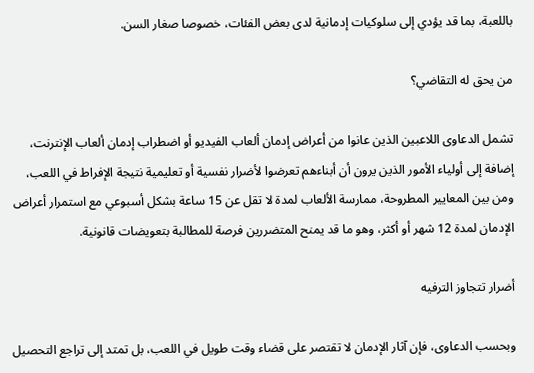باللعبة، بما قد يؤدي إلى سلوكيات إدمانية لدى بعض الفئات، خصوصا صغار السن.

من يحق له التقاضي؟

تشمل الدعاوى اللاعبين الذين عانوا من أعراض إدمان ألعاب الفيديو أو اضطراب إدمان ألعاب الإنترنت، إضافة إلى أولياء الأمور الذين يرون أن أبناءهم تعرضوا لأضرار نفسية أو تعليمية نتيجة الإفراط في اللعب، ومن بين المعايير المطروحة، ممارسة الألعاب لمدة لا تقل عن 15 ساعة بشكل أسبوعي مع استمرار أعراض الإدمان لمدة 12 شهر أو أكثر، وهو ما قد يمنح المتضررين فرصة للمطالبة بتعويضات قانونية.

أضرار تتجاوز الترفيه

وبحسب الدعاوى، فإن آثار الإدمان لا تقتصر على قضاء وقت طويل في اللعب، بل تمتد إلى تراجع التحصيل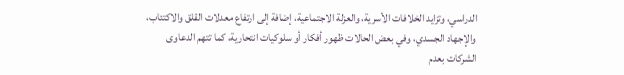الدراسي، وتزايد الخلافات الأسرية، والعزلة الاجتماعية، إضافة إلى ارتفاع معدلات القلق والاكتئاب، والإجهاد الجسدي، وفي بعض الحالات ظهور أفكار أو سلوكيات انتحارية، كما تتهم الدعاوى الشركات بعدم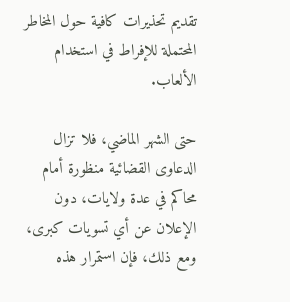تقديم تحذيرات كافية حول المخاطر المحتملة للإفراط في استخدام الألعاب.

حتى الشهر الماضي، فلا تزال الدعاوى القضائية منظورة أمام محاكم في عدة ولايات، دون الإعلان عن أي تسويات كبرى، ومع ذلك، فإن استمرار هذه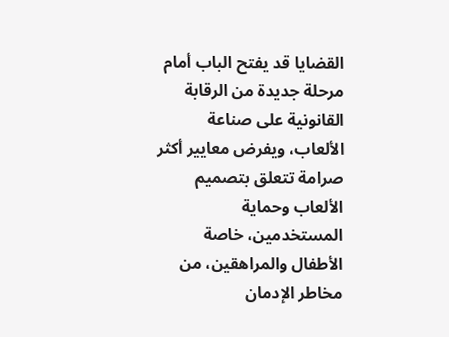القضايا قد يفتح الباب أمام مرحلة جديدة من الرقابة القانونية على صناعة الألعاب، ويفرض معايير أكثر صرامة تتعلق بتصميم الألعاب وحماية المستخدمين، خاصة الأطفال والمراهقين، من مخاطر الإدمان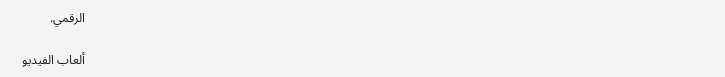الرقمي.

ألعاب الفيديو